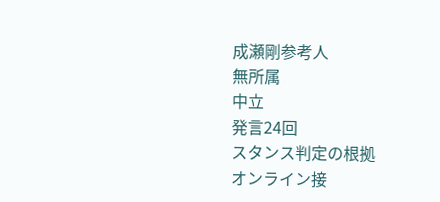成瀬剛参考人
無所属
中立
発言24回
スタンス判定の根拠
オンライン接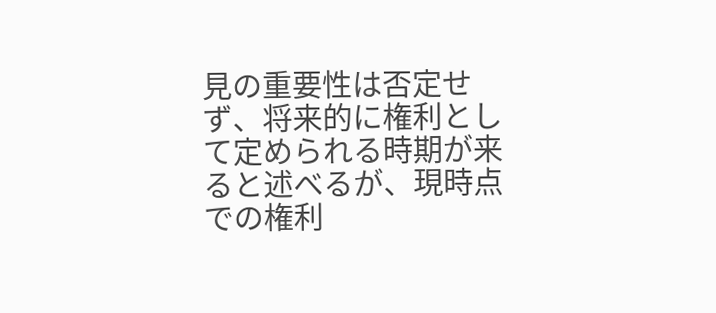見の重要性は否定せず、将来的に権利として定められる時期が来ると述べるが、現時点での権利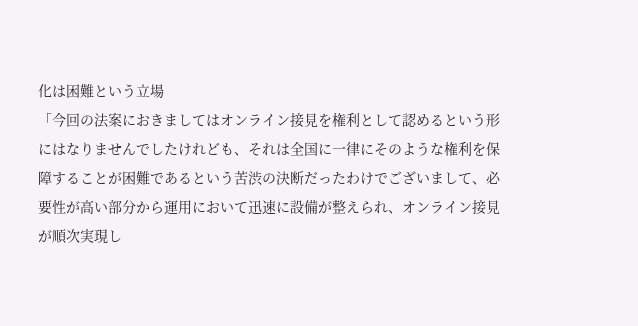化は困難という立場
「今回の法案におきましてはオンライン接見を権利として認めるという形にはなりませんでしたけれども、それは全国に一律にそのような権利を保障することが困難であるという苦渋の決断だったわけでございまして、必要性が高い部分から運用において迅速に設備が整えられ、オンライン接見が順次実現し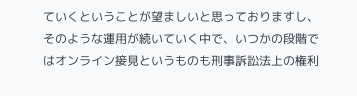ていくということが望ましいと思っておりますし、そのような運用が続いていく中で、いつかの段階ではオンライン接見というものも刑事訴訟法上の権利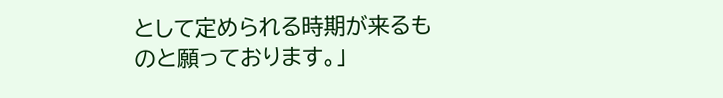として定められる時期が来るものと願っております。」